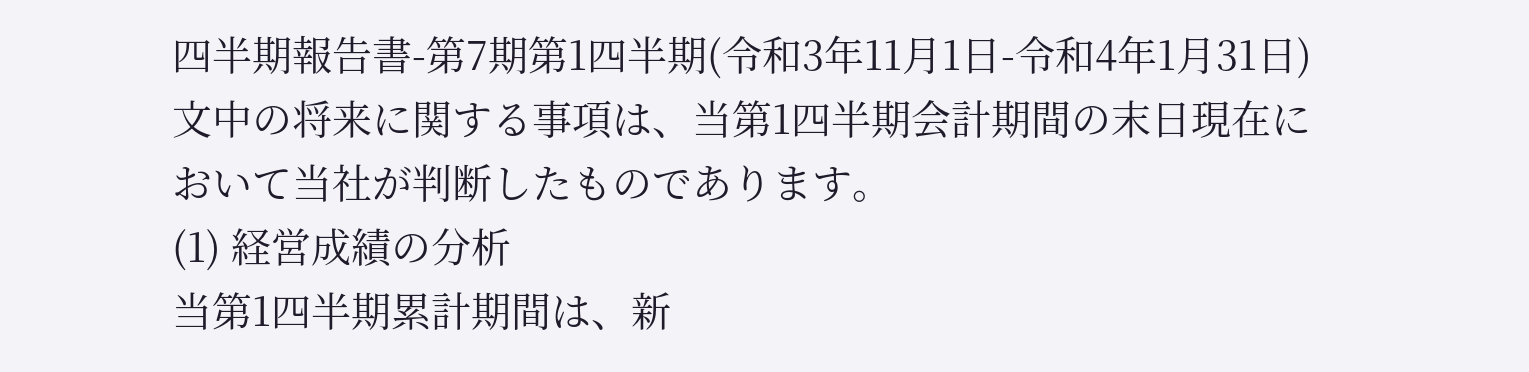四半期報告書-第7期第1四半期(令和3年11月1日-令和4年1月31日)
文中の将来に関する事項は、当第1四半期会計期間の末日現在において当社が判断したものであります。
(1) 経営成績の分析
当第1四半期累計期間は、新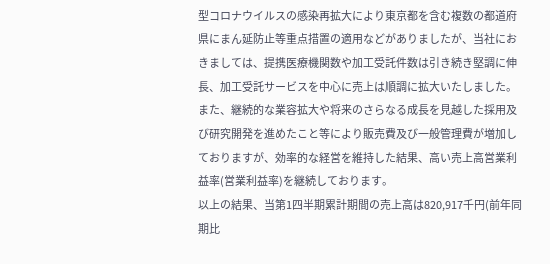型コロナウイルスの感染再拡大により東京都を含む複数の都道府県にまん延防止等重点措置の適用などがありましたが、当社におきましては、提携医療機関数や加工受託件数は引き続き堅調に伸長、加工受託サービスを中心に売上は順調に拡大いたしました。また、継続的な業容拡大や将来のさらなる成長を見越した採用及び研究開発を進めたこと等により販売費及び一般管理費が増加しておりますが、効率的な経営を維持した結果、高い売上高営業利益率(営業利益率)を継続しております。
以上の結果、当第1四半期累計期間の売上高は820,917千円(前年同期比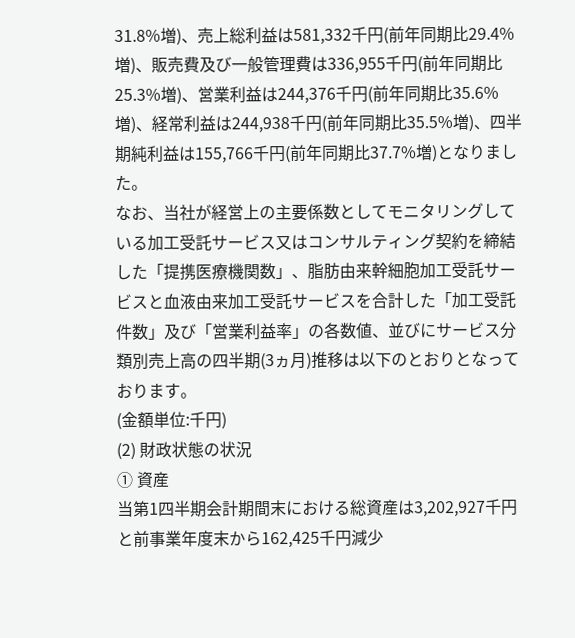31.8%増)、売上総利益は581,332千円(前年同期比29.4%増)、販売費及び一般管理費は336,955千円(前年同期比25.3%増)、営業利益は244,376千円(前年同期比35.6%増)、経常利益は244,938千円(前年同期比35.5%増)、四半期純利益は155,766千円(前年同期比37.7%増)となりました。
なお、当社が経営上の主要係数としてモニタリングしている加工受託サービス又はコンサルティング契約を締結した「提携医療機関数」、脂肪由来幹細胞加工受託サービスと血液由来加工受託サービスを合計した「加工受託件数」及び「営業利益率」の各数値、並びにサービス分類別売上高の四半期(3ヵ月)推移は以下のとおりとなっております。
(金額単位:千円)
(2) 財政状態の状況
① 資産
当第1四半期会計期間末における総資産は3,202,927千円と前事業年度末から162,425千円減少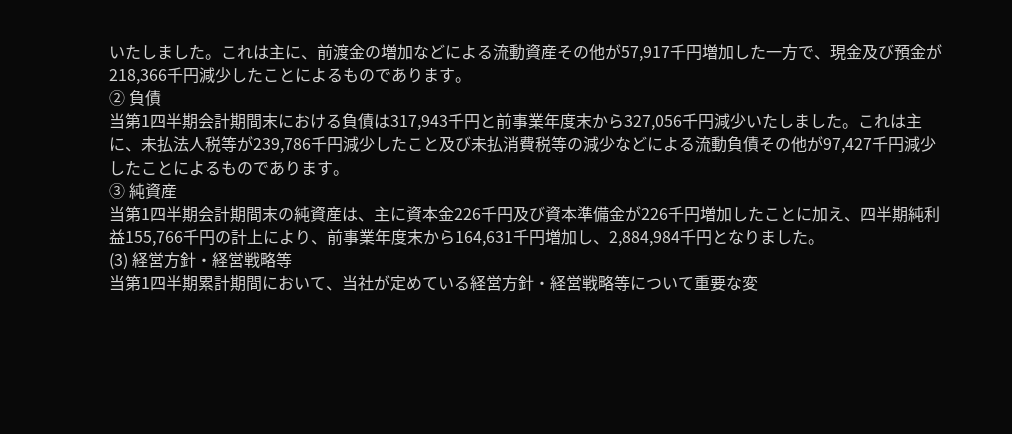いたしました。これは主に、前渡金の増加などによる流動資産その他が57,917千円増加した一方で、現金及び預金が218,366千円減少したことによるものであります。
② 負債
当第1四半期会計期間末における負債は317,943千円と前事業年度末から327,056千円減少いたしました。これは主に、未払法人税等が239,786千円減少したこと及び未払消費税等の減少などによる流動負債その他が97,427千円減少したことによるものであります。
③ 純資産
当第1四半期会計期間末の純資産は、主に資本金226千円及び資本準備金が226千円増加したことに加え、四半期純利益155,766千円の計上により、前事業年度末から164,631千円増加し、2,884,984千円となりました。
(3) 経営方針・経営戦略等
当第1四半期累計期間において、当社が定めている経営方針・経営戦略等について重要な変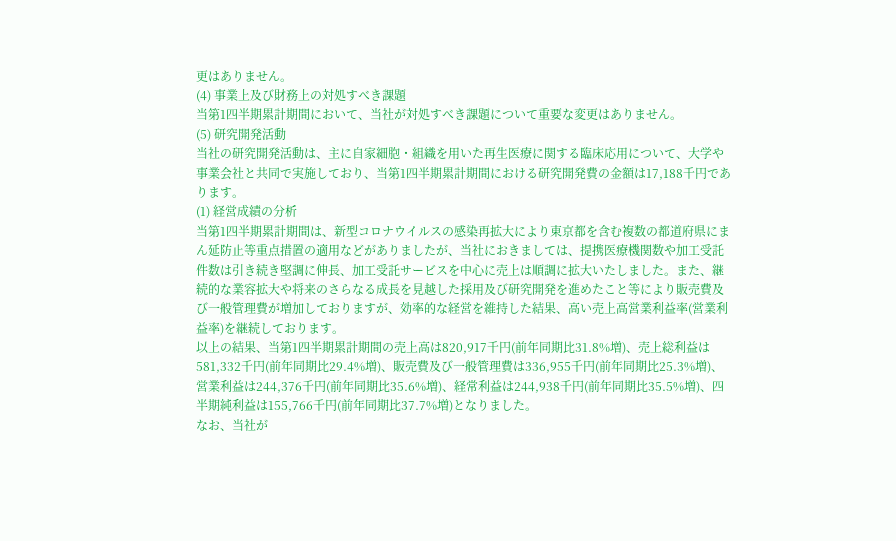更はありません。
(4) 事業上及び財務上の対処すべき課題
当第1四半期累計期間において、当社が対処すべき課題について重要な変更はありません。
(5) 研究開発活動
当社の研究開発活動は、主に自家細胞・組織を用いた再生医療に関する臨床応用について、大学や事業会社と共同で実施しており、当第1四半期累計期間における研究開発費の金額は17,188千円であります。
(1) 経営成績の分析
当第1四半期累計期間は、新型コロナウイルスの感染再拡大により東京都を含む複数の都道府県にまん延防止等重点措置の適用などがありましたが、当社におきましては、提携医療機関数や加工受託件数は引き続き堅調に伸長、加工受託サービスを中心に売上は順調に拡大いたしました。また、継続的な業容拡大や将来のさらなる成長を見越した採用及び研究開発を進めたこと等により販売費及び一般管理費が増加しておりますが、効率的な経営を維持した結果、高い売上高営業利益率(営業利益率)を継続しております。
以上の結果、当第1四半期累計期間の売上高は820,917千円(前年同期比31.8%増)、売上総利益は581,332千円(前年同期比29.4%増)、販売費及び一般管理費は336,955千円(前年同期比25.3%増)、営業利益は244,376千円(前年同期比35.6%増)、経常利益は244,938千円(前年同期比35.5%増)、四半期純利益は155,766千円(前年同期比37.7%増)となりました。
なお、当社が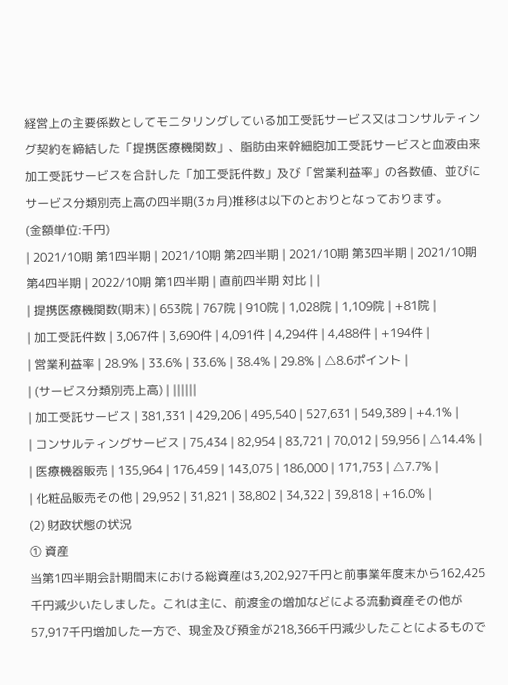経営上の主要係数としてモニタリングしている加工受託サービス又はコンサルティング契約を締結した「提携医療機関数」、脂肪由来幹細胞加工受託サービスと血液由来加工受託サービスを合計した「加工受託件数」及び「営業利益率」の各数値、並びにサービス分類別売上高の四半期(3ヵ月)推移は以下のとおりとなっております。
(金額単位:千円)
| 2021/10期 第1四半期 | 2021/10期 第2四半期 | 2021/10期 第3四半期 | 2021/10期 第4四半期 | 2022/10期 第1四半期 | 直前四半期 対比 | |
| 提携医療機関数(期末) | 653院 | 767院 | 910院 | 1,028院 | 1,109院 | +81院 |
| 加工受託件数 | 3,067件 | 3,690件 | 4,091件 | 4,294件 | 4,488件 | +194件 |
| 営業利益率 | 28.9% | 33.6% | 33.6% | 38.4% | 29.8% | △8.6ポイント |
| (サービス分類別売上高) | ||||||
| 加工受託サービス | 381,331 | 429,206 | 495,540 | 527,631 | 549,389 | +4.1% |
| コンサルティングサービス | 75,434 | 82,954 | 83,721 | 70,012 | 59,956 | △14.4% |
| 医療機器販売 | 135,964 | 176,459 | 143,075 | 186,000 | 171,753 | △7.7% |
| 化粧品販売その他 | 29,952 | 31,821 | 38,802 | 34,322 | 39,818 | +16.0% |
(2) 財政状態の状況
① 資産
当第1四半期会計期間末における総資産は3,202,927千円と前事業年度末から162,425千円減少いたしました。これは主に、前渡金の増加などによる流動資産その他が57,917千円増加した一方で、現金及び預金が218,366千円減少したことによるもので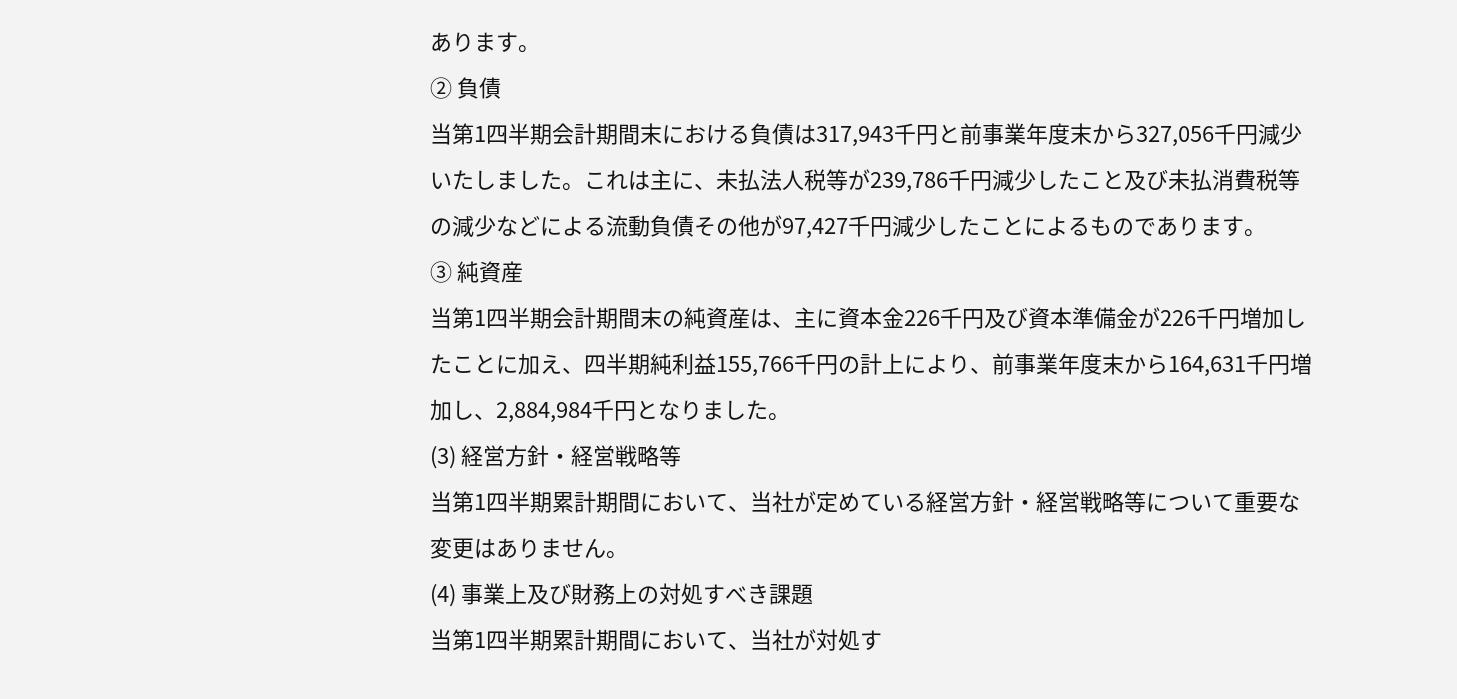あります。
② 負債
当第1四半期会計期間末における負債は317,943千円と前事業年度末から327,056千円減少いたしました。これは主に、未払法人税等が239,786千円減少したこと及び未払消費税等の減少などによる流動負債その他が97,427千円減少したことによるものであります。
③ 純資産
当第1四半期会計期間末の純資産は、主に資本金226千円及び資本準備金が226千円増加したことに加え、四半期純利益155,766千円の計上により、前事業年度末から164,631千円増加し、2,884,984千円となりました。
(3) 経営方針・経営戦略等
当第1四半期累計期間において、当社が定めている経営方針・経営戦略等について重要な変更はありません。
(4) 事業上及び財務上の対処すべき課題
当第1四半期累計期間において、当社が対処す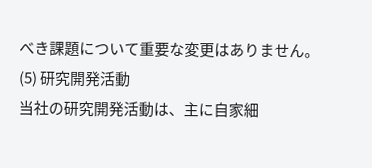べき課題について重要な変更はありません。
(5) 研究開発活動
当社の研究開発活動は、主に自家細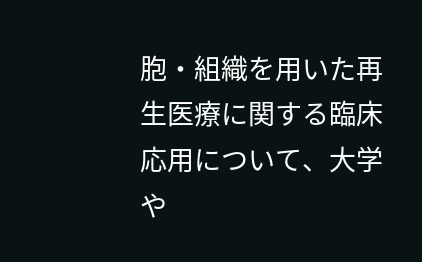胞・組織を用いた再生医療に関する臨床応用について、大学や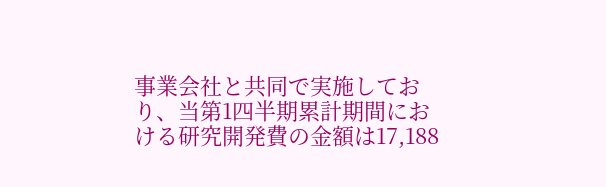事業会社と共同で実施しており、当第1四半期累計期間における研究開発費の金額は17,188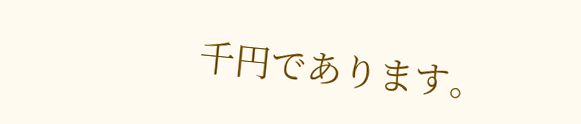千円であります。